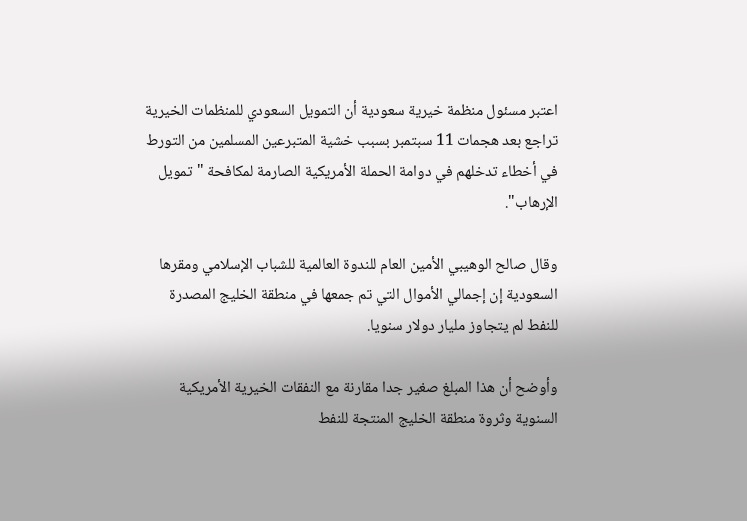اعتبر مسئول منظمة خيرية سعودية أن التمويل السعودي للمنظمات الخيرية تراجع بعد هجمات 11 سبتمبر بسبب خشية المتبرعين المسلمين من التورط في أخطاء تدخلهم في دوامة الحملة الأمريكية الصارمة لمكافحة "تمويل الإرهاب".

وقال صالح الوهيبي الأمين العام للندوة العالمية للشباب الإسلامي ومقرها السعودية إن إجمالي الأموال التي تم جمعها في منطقة الخليج المصدرة للنفط لم يتجاوز مليار دولار سنويا.

وأوضح أن هذا المبلغ صغير جدا مقارنة مع النفقات الخيرية الأمريكية السنوية وثروة منطقة الخليج المنتجة للنفط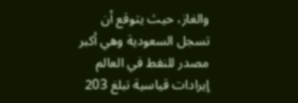والغاز، حيث يتوقع أن تسجل السعودية وهي أكبر مصدر للنفط في العالم إيرادات قياسية تبلغ 203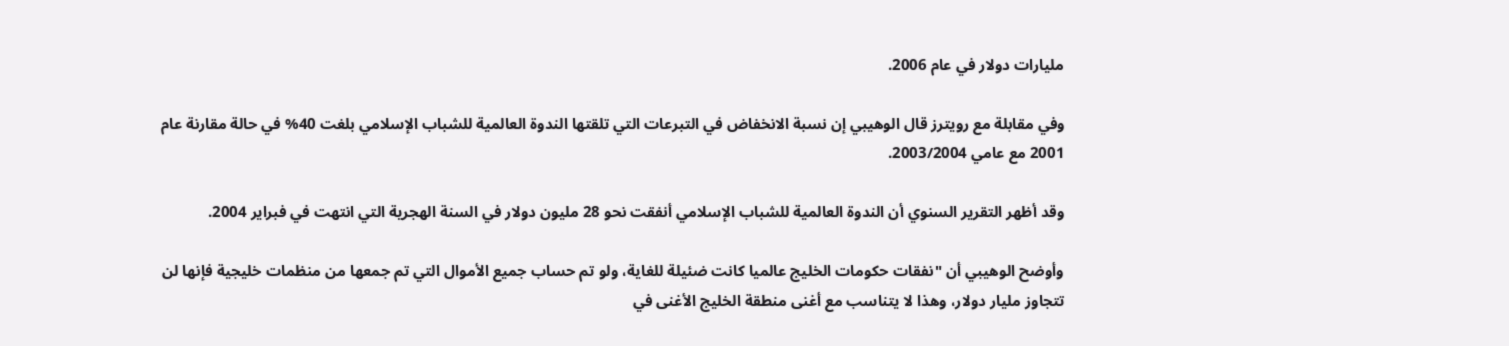مليارات دولار في عام 2006.

وفي مقابلة مع رويترز قال الوهيبي إن نسبة الانخفاض في التبرعات التي تلقتها الندوة العالمية للشباب الإسلامي بلغت 40% في حالة مقارنة عام 2001 مع عامي 2003/2004.

وقد أظهر التقرير السنوي أن الندوة العالمية للشباب الإسلامي أنفقت نحو 28 مليون دولار في السنة الهجرية التي انتهت في فبراير 2004.

وأوضح الوهيبي أن "نفقات حكومات الخليج عالميا كانت ضئيلة للغاية، ولو تم حساب جميع الأموال التي تم جمعها من منظمات خليجية فإنها لن تتجاوز مليار دولار، وهذا لا يتناسب مع أغنى منطقة الخليج الأغنى في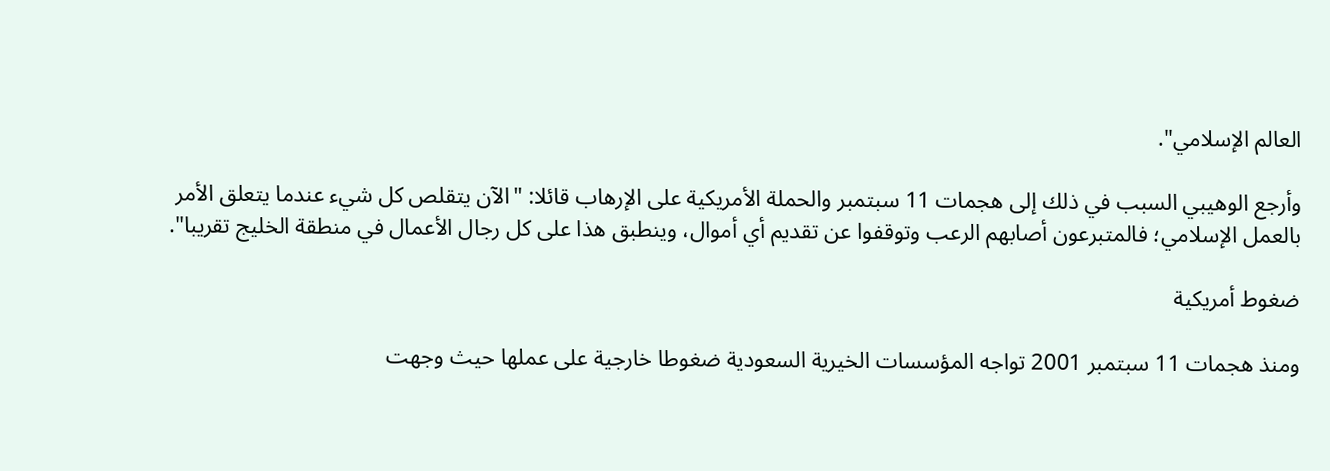العالم الإسلامي".

وأرجع الوهيبي السبب في ذلك إلى هجمات 11 سبتمبر والحملة الأمريكية على الإرهاب قائلا: "الآن يتقلص كل شيء عندما يتعلق الأمر بالعمل الإسلامي؛ فالمتبرعون أصابهم الرعب وتوقفوا عن تقديم أي أموال، وينطبق هذا على كل رجال الأعمال في منطقة الخليج تقريبا".

ضغوط أمريكية

ومنذ هجمات 11 سبتمبر 2001 تواجه المؤسسات الخيرية السعودية ضغوطا خارجية على عملها حيث وجهت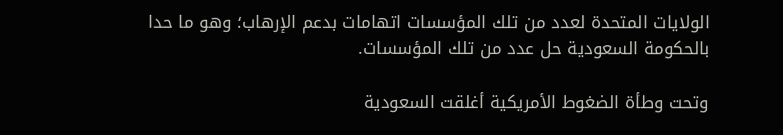الولايات المتحدة لعدد من تلك المؤسسات اتهامات بدعم الإرهاب؛ وهو ما حدا بالحكومة السعودية حل عدد من تلك المؤسسات.

وتحت وطأة الضغوط الأمريكية أغلقت السعودية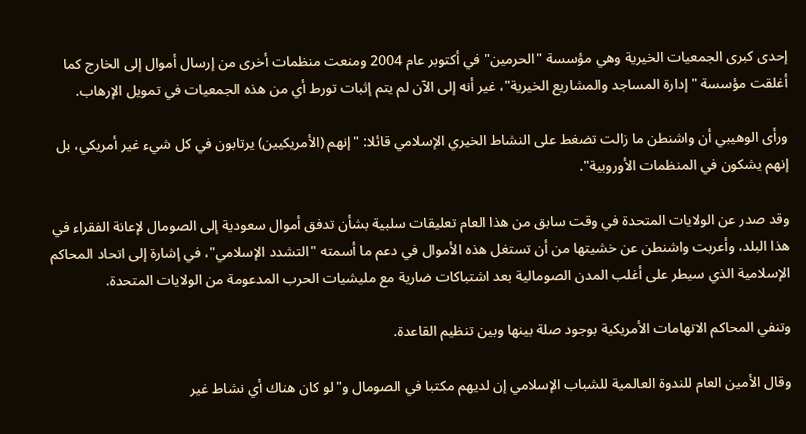إحدى كبرى الجمعيات الخيرية وهي مؤسسة "الحرمين" في أكتوبر عام 2004 ومنعت منظمات أخرى من إرسال أموال إلى الخارج كما أغلقت مؤسسة "إدارة المساجد والمشاريع الخيرية"، غير أنه إلى الآن لم يتم إثبات تورط أي من هذه الجمعيات في تمويل الإرهاب.

ورأى الوهيبي أن واشنطن ما زالت تضغط على النشاط الخيري الإسلامي قائلا: "إنهم (الأمريكيين) يرتابون في كل شيء غير أمريكي، بل إنهم يشكون في المنظمات الأوروبية".

وقد صدر عن الولايات المتحدة في وقت سابق من هذا العام تعليقات سلبية بشأن تدفق أموال سعودية إلى الصومال لإعانة الفقراء في هذا البلد، وأعربت واشنطن عن خشيتها من أن تستغل هذه الأموال في دعم ما أسمته "التشدد الإسلامي"، في إشارة إلى اتحاد المحاكم الإسلامية الذي سيطر على أغلب المدن الصومالية بعد اشتباكات ضارية مع مليشيات الحرب المدعومة من الولايات المتحدة.

وتنفي المحاكم الاتهامات الأمريكية بوجود صلة بينها وبين تنظيم القاعدة.

وقال الأمين العام للندوة العالمية للشباب الإسلامي إن لديهم مكتبا في الصومال و"لو كان هناك أي نشاط غير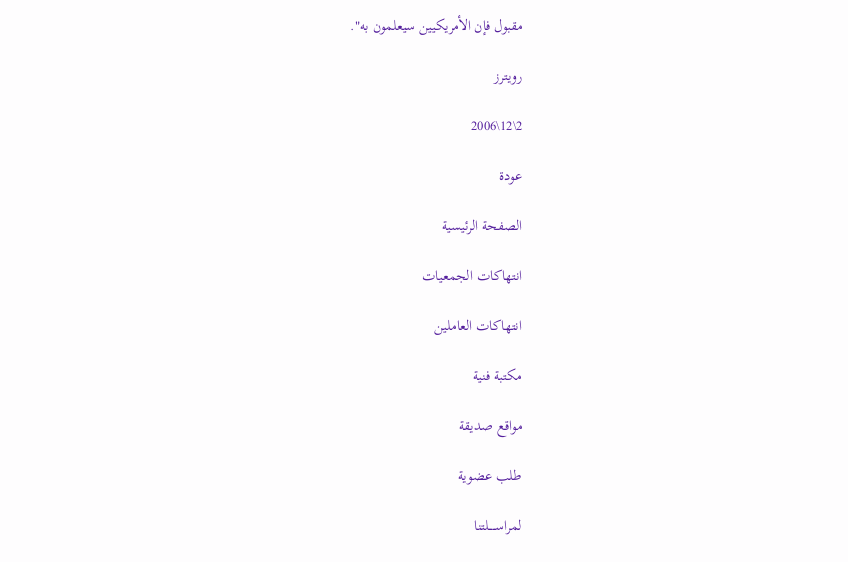مقبول فإن الأمريكيين سيعلمون به".

رويترز

2\12\2006

عودة

الصفحة الرئيسية

انتهاكات الجمعيات

انتهاكات العاملين

مكتبة فنية

مواقع صديقة

طلب عضوية

لمراســـــلتنا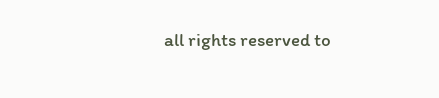all rights reserved to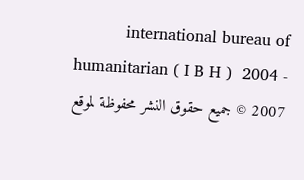international bureau of humanitarian ( I B H )  2004 - 2007 © جميع حقوق النشر محفوظة لموقع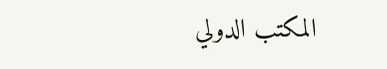المكتب الدولي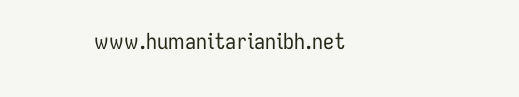www.humanitarianibh.net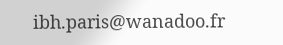ibh.paris@wanadoo.fr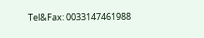Tel&Fax: 0033147461988